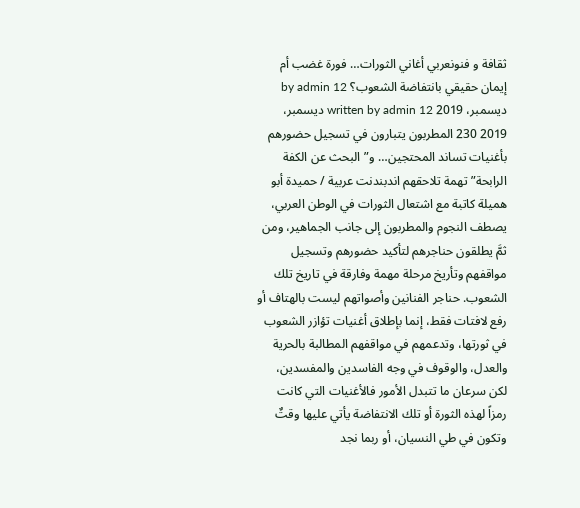ثقافة و فنونعربي أغاني الثورات… فورة غضب أم إيمان حقيقي بانتفاضة الشعوب؟ by admin 12 ديسمبر، 2019 written by admin 12 ديسمبر، 2019 230 المطربون يتبارون في تسجيل حضورهم بأغنيات تساند المحتجين… و”البحث عن الكفة الرابحة” تهمة تلاحقهم اندبندنت عربية / حميدة أبو هميلة كاتبة مع اشتعال الثورات في الوطن العربي، يصطف النجوم والمطربون إلى جانب الجماهير، ومن ثمَّ يطلقون حناجرهم لتأكيد حضورهم وتسجيل مواقفهم وتأريخ مرحلة مهمة وفارقة في تاريخ تلك الشعوب. حناجر الفنانين وأصواتهم ليست بالهتاف أو رفع لافتات فقط، إنما بإطلاق أغنيات تؤازر الشعوب في ثورتها، وتدعمهم في مواقفهم المطالبة بالحرية والعدل، والوقوف في وجه الفاسدين والمفسدين، لكن سرعان ما تتبدل الأمور فالأغنيات التي كانت رمزاً لهذه الثورة أو تلك الانتفاضة يأتي عليها وقتٌ وتكون في طي النسيان، أو ربما نجد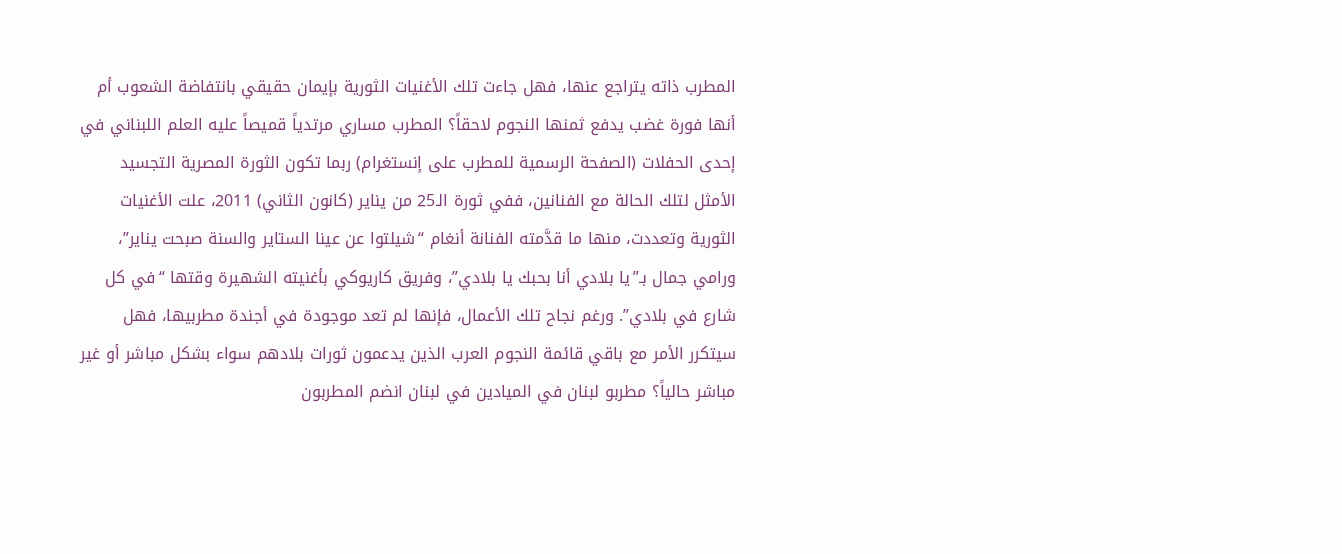المطرب ذاته يتراجع عنها، فهل جاءت تلك الأغنيات الثورية بإيمان حقيقي بانتفاضة الشعوب أم أنها فورة غضب يدفع ثمنها النجوم لاحقاً؟ المطرب مساري مرتدياً قميصاً عليه العلم اللبناني في إحدى الحفلات (الصفحة الرسمية للمطرب على إنستغرام) ربما تكون الثورة المصرية التجسيد الأمثل لتلك الحالة مع الفنانين، ففي ثورة الـ25 من يناير (كانون الثاني) 2011، علت الأغنيات الثورية وتعددت، منها ما قدَّمته الفنانة أنغام “شيلتوا عن عينا الستاير والسنة صبحت يناير”، ورامي جمال بـ”يا بلادي أنا بحبك يا بلادي”، وفريق كاريوكي بأغنيته الشهيرة وقتها “في كل شارع في بلادي”. ورغم نجاح تلك الأعمال، فإنها لم تعد موجودة في أجندة مطربيها، فهل سيتكرر الأمر مع باقي قائمة النجوم العرب الذين يدعمون ثورات بلادهم سواء بشكل مباشر أو غير مباشر حالياً؟ مطربو لبنان في الميادين في لبنان انضم المطربون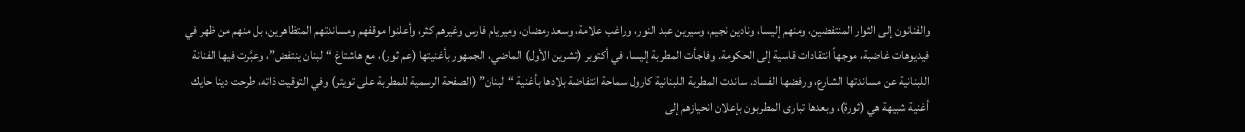والفنانون إلى الثوار المنتفضين، ومنهم إليسا، ونادين نجيم، وسيرين عبد النور، وراغب علامة، وسعد رمضان، وميريام فارس وغيرهم كثر، وأعلنوا موقفهم ومساندتهم المتظاهرين، بل منهم من ظهر في فيديوهات غاضبة، موجهاً انتقادات قاسية إلى الحكومة. وفاجأت المطربة إليسا، في أكتوبر (تشرين الأول) الماضي، الجمهور بأغنيتها (عم ثور)، مع هاشتاغ “لبنان ينتفض”، وعبَّرت فيها الفنانة اللبنانية عن مساندتها الشارع، ورفضها الفساد. ساندت المطربة اللبنانية كارول سماحة انتفاضة بلادها بأغنية “لبنان” (الصفحة الرسمية للمطربة على تويتر) وفي التوقيت ذاته، طرحت دينا حايك أغنية شبيهة هي (ثورة)، وبعدها تبارى المطربون بإعلان انحيازهم إلى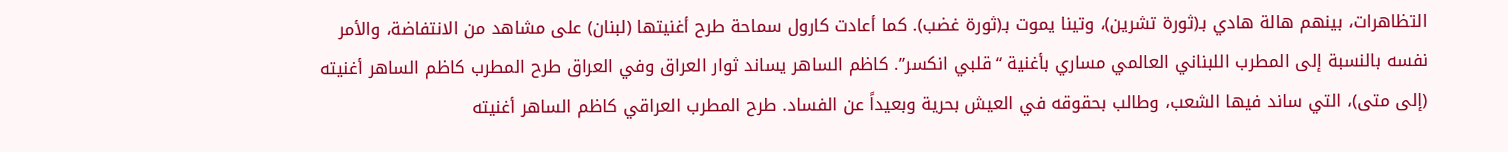التظاهرات، بينهم هالة هادي بـ(ثورة تشرين)، وتينا يموت بـ(ثورة غضب). كما أعادت كارول سماحة طرح أغنيتها (لبنان) على مشاهد من الانتفاضة، والأمر نفسه بالنسبة إلى المطرب اللبناني العالمي مساري بأغنية “قلبي انكسر”. كاظم الساهر يساند ثوار العراق وفي العراق طرح المطرب كاظم الساهر أغنيته (إلى متى)، التي ساند فيها الشعب، وطالب بحقوقه في العيش بحرية وبعيداً عن الفساد. طرح المطرب العراقي كاظم الساهر أغنيته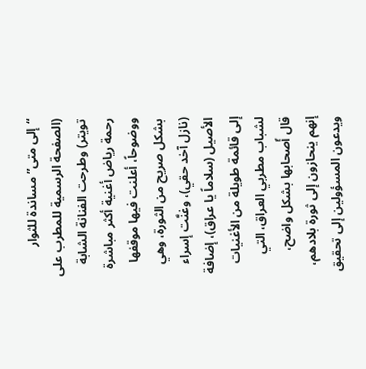“إلى متى” مساندة للثوار (الصفحة الرسمية للمطرب على تويتر) وطرحت الفنانة الشابة رحمة رياض أغنية أكثر مباشرة ووضوحاً، أعلنت فيها موقفها بشكل صريح من الثورة، وهي (نازل آخد حقي)، وغنَّت إسراء الأصيل (سلاماً يا عراق)، إضافة إلى قائمة طويلة من الأغنيات لشباب مطربي العراق، التي قال أًصحابها بشكل واضح، إنهم ينحازون إلى ثورة بلادهم، ويدعون المسؤولين إلى تحقيق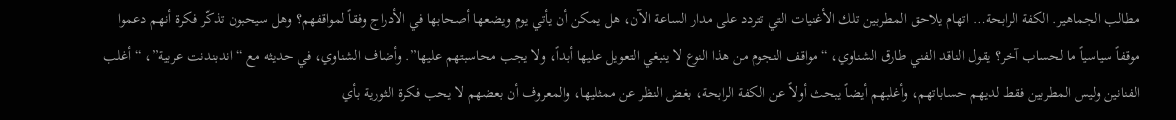مطالب الجماهير. الكفة الرابحة… اتهام يلاحق المطربين تلك الأغنيات التي تتردد على مدار الساعة الآن، هل يمكن أن يأتي يوم ويضعها أصحابها في الأدراج وفقاً لمواقفهم؟ وهل سيحبون تذكّر فكرة أنهم دعموا موقفاً سياسياً ما لحساب آخر؟ يقول الناقد الفني طارق الشناوي، “مواقف النجوم من هذا النوع لا ينبغي التعويل عليها أبداً، ولا يجب محاسبتهم عليها”. وأضاف الشناوي، في حديثه مع “اندبندنت عربية”، “أغلب الفنانين وليس المطربين فقط لديهم حساباتهم، وأغلبهم أيضاً يبحث أولاً عن الكفة الرابحة، بغض النظر عن ممثليها، والمعروف أن بعضهم لا يحب فكرة الثورية بأي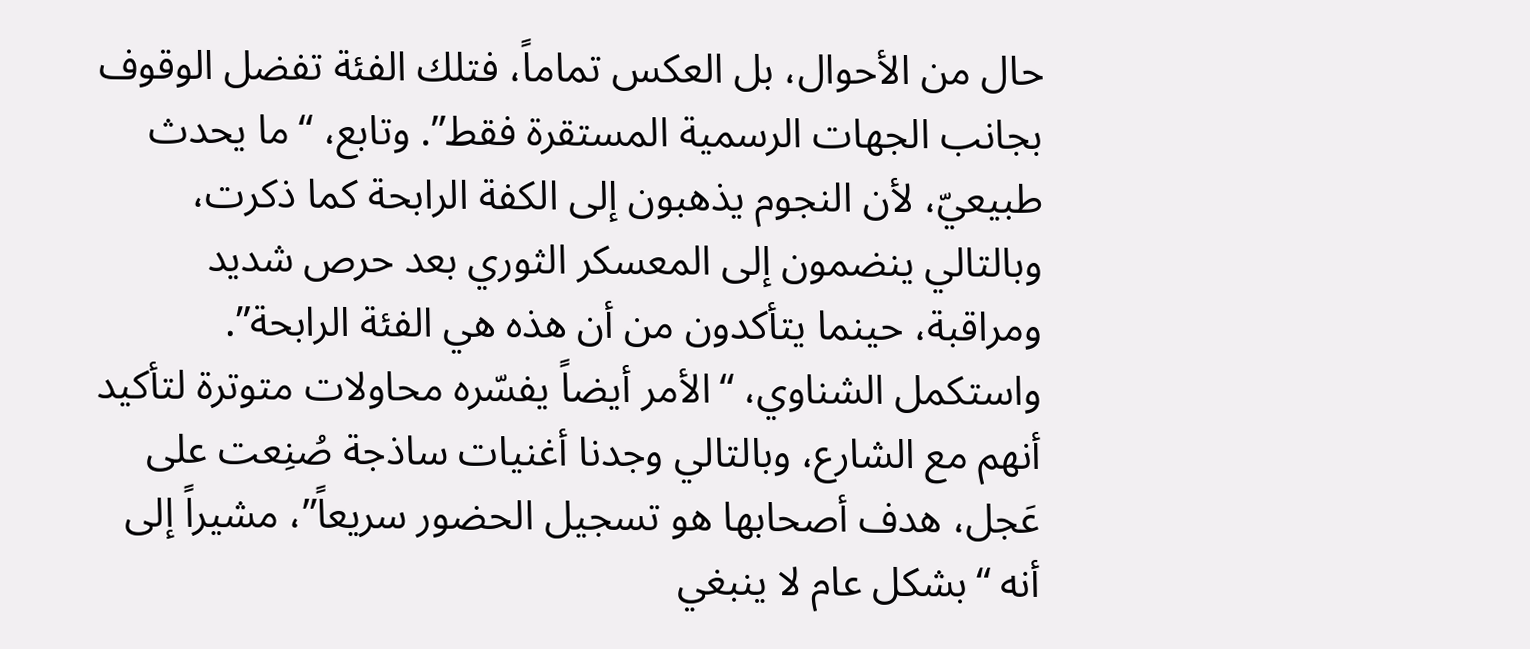حال من الأحوال، بل العكس تماماً، فتلك الفئة تفضل الوقوف بجانب الجهات الرسمية المستقرة فقط”. وتابع، “ما يحدث طبيعيّ، لأن النجوم يذهبون إلى الكفة الرابحة كما ذكرت، وبالتالي ينضمون إلى المعسكر الثوري بعد حرص شديد ومراقبة، حينما يتأكدون من أن هذه هي الفئة الرابحة”. واستكمل الشناوي، “الأمر أيضاً يفسّره محاولات متوترة لتأكيد أنهم مع الشارع، وبالتالي وجدنا أغنيات ساذجة صُنِعت على عَجل، هدف أصحابها هو تسجيل الحضور سريعاً”، مشيراً إلى أنه “بشكل عام لا ينبغي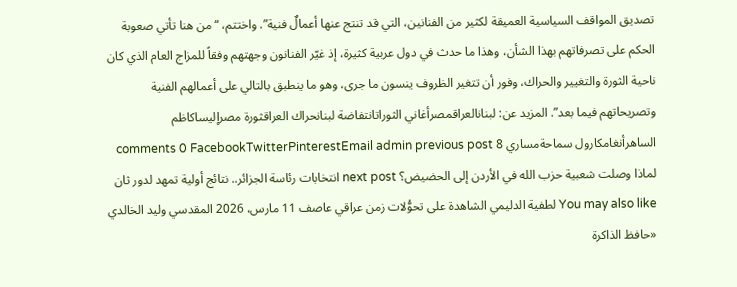تصديق المواقف السياسية العميقة لكثير من الفنانين، التي قد تنتج عنها أعمالٌ فنية”. واختتم، “من هنا تأتي صعوبة الحكم على تصرفاتهم بهذا الشأن، وهذا ما حدث في دول عربية كثيرة، إذ غيّر الفنانون وجهتهم وفقاً للمزاج العام الذي كان ناحية الثورة والتغيير والحراك، وفور أن تتغير الظروف ينسون ما جرى، وهو ما ينطبق بالتالي على أعمالهم الفنية وتصريحاتهم فيما بعد”. المزيد عن: لبنانالعراقمصرأغاني الثوراتانتفاضة لبنانحراك العراقثورة مصرإليساكاظم الساهرأنغامكارول سماحةمساري 8 comments 0 FacebookTwitterPinterestEmail admin previous post لماذا وصلت شعبية حزب الله في الأردن إلى الحضيض؟ next post انتخابات رئاسة الجزائر.. نتائج أولية تمهد لدور ثان You may also like لطفية الدليمي الشاهدة على تحوُّلات زمن عراقي عاصف 11 مارس، 2026 المقدسي وليد الخالدي «حافظ الذاكرة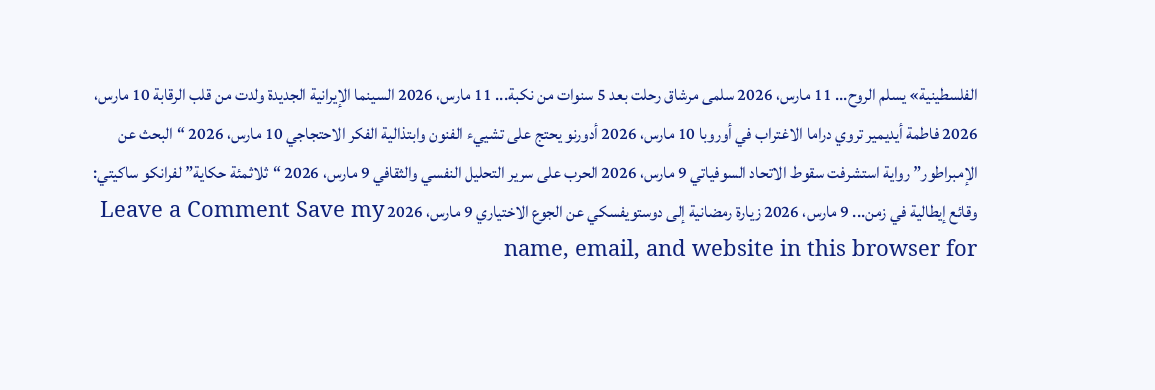الفلسطينية» يسلم الروح... 11 مارس، 2026 سلمى مرشاق رحلت بعد 5 سنوات من نكبة... 11 مارس، 2026 السينما الإيرانية الجديدة ولدت من قلب الرقابة 10 مارس، 2026 فاطمة أيديمير تروي دراما الاغتراب في أوروبا 10 مارس، 2026 أدورنو يحتج على تشييء الفنون وابتذالية الفكر الاحتجاجي 10 مارس، 2026 “البحث عن الإمبراطور” رواية استشرفت سقوط الاتحاد السوفياتي 9 مارس، 2026 الحرب على سرير التحليل النفسي والثقافي 9 مارس، 2026 “ثلاثمئة حكاية” لفرانكو ساكيتي: وقائع إيطالية في زمن... 9 مارس، 2026 زيارة رمضانية إلى دوستويفسكي عن الجوع الاختياري 9 مارس، 2026 Leave a Comment Save my name, email, and website in this browser for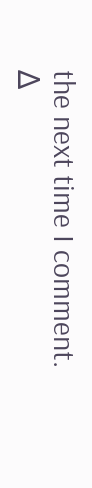the next time I comment. Δ